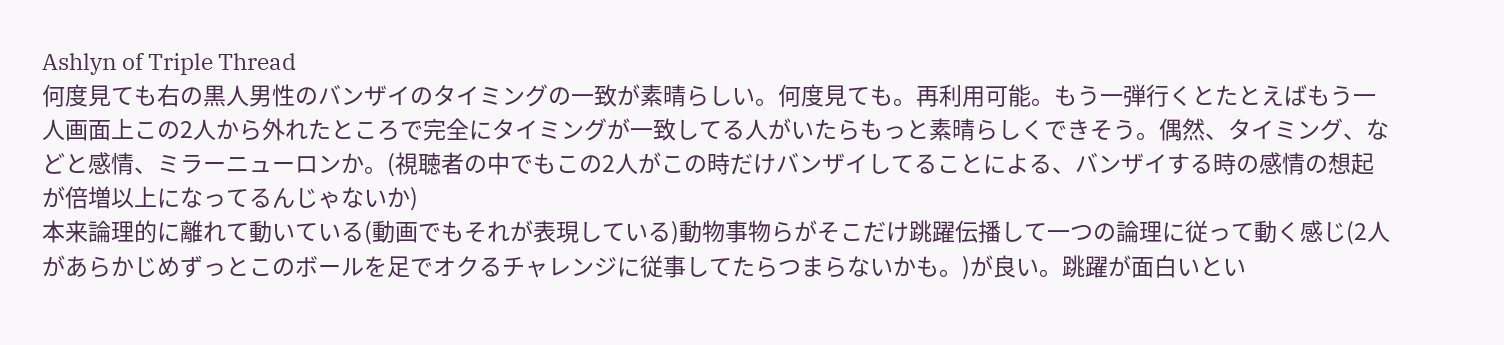Ashlyn of Triple Thread
何度見ても右の黒人男性のバンザイのタイミングの一致が素晴らしい。何度見ても。再利用可能。もう一弾行くとたとえばもう一人画面上この2人から外れたところで完全にタイミングが一致してる人がいたらもっと素晴らしくできそう。偶然、タイミング、などと感情、ミラーニューロンか。(視聴者の中でもこの2人がこの時だけバンザイしてることによる、バンザイする時の感情の想起が倍増以上になってるんじゃないか)
本来論理的に離れて動いている(動画でもそれが表現している)動物事物らがそこだけ跳躍伝播して一つの論理に従って動く感じ(2人があらかじめずっとこのボールを足でオクるチャレンジに従事してたらつまらないかも。)が良い。跳躍が面白いとい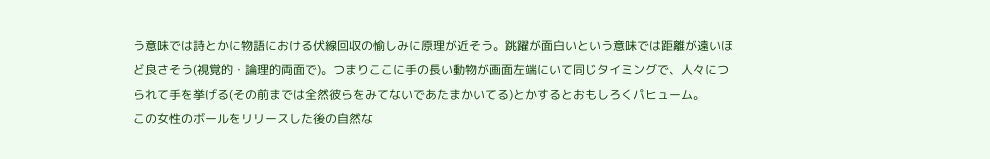う意味では詩とかに物語における伏線回収の愉しみに原理が近そう。跳躍が面白いという意味では距離が遠いほど良さそう(視覚的・論理的両面で)。つまりここに手の長い動物が画面左端にいて同じタイミングで、人々につられて手を挙げる(その前までは全然彼らをみてないであたまかいてる)とかするとおもしろくパヒューム。
この女性のボールをリリースした後の自然な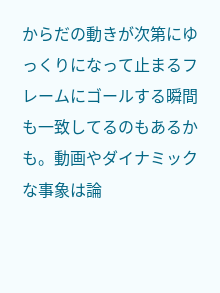からだの動きが次第にゆっくりになって止まるフレームにゴールする瞬間も一致してるのもあるかも。動画やダイナミックな事象は論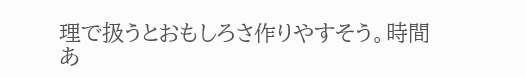理で扱うとおもしろさ作りやすそう。時間あ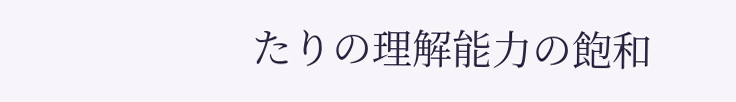たりの理解能力の飽和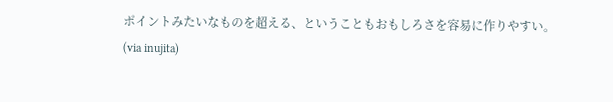ポイントみたいなものを超える、ということもおもしろさを容易に作りやすい。
(via inujita)